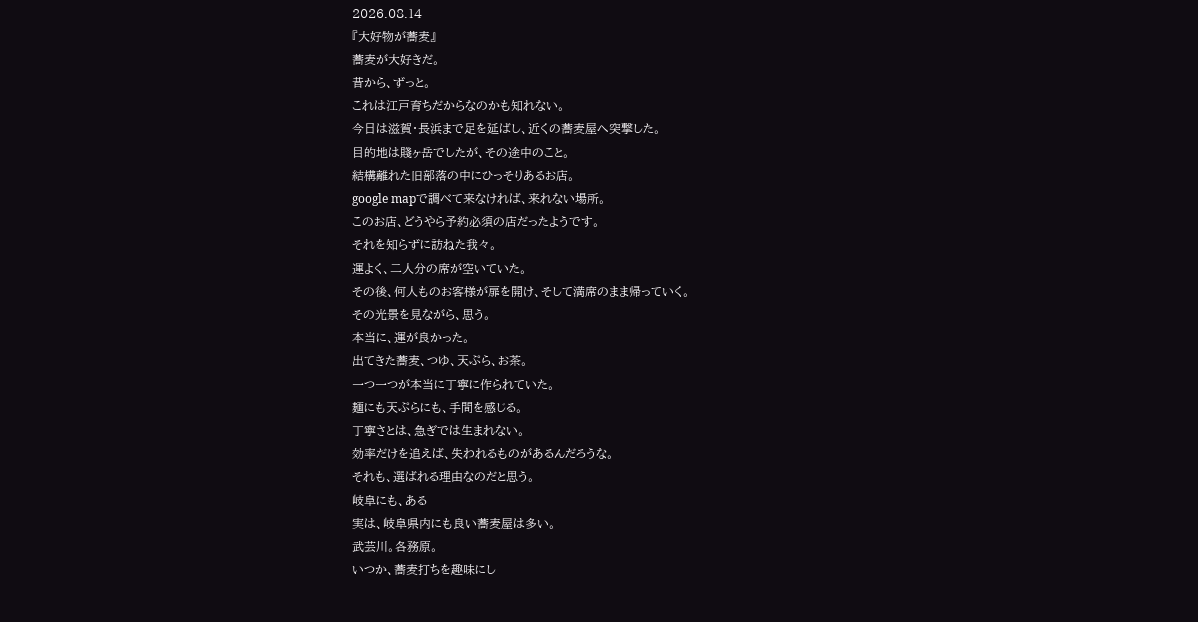2026.08.14
『大好物が蕎麦』
蕎麦が大好きだ。
昔から、ずっと。
これは江戸育ちだからなのかも知れない。
今日は滋賀・長浜まで足を延ばし、近くの蕎麦屋へ突撃した。
目的地は賤ヶ岳でしたが、その途中のこと。
結構離れた旧部落の中にひっそりあるお店。
google mapで調べて来なければ、来れない場所。
このお店、どうやら予約必須の店だったようです。
それを知らずに訪ねた我々。
運よく、二人分の席が空いていた。
その後、何人ものお客様が扉を開け、そして満席のまま帰っていく。
その光景を見ながら、思う。
本当に、運が良かった。
出てきた蕎麦、つゆ、天ぷら、お茶。
一つ一つが本当に丁寧に作られていた。
麺にも天ぷらにも、手間を感じる。
丁寧さとは、急ぎでは生まれない。
効率だけを追えば、失われるものがあるんだろうな。
それも、選ばれる理由なのだと思う。
岐阜にも、ある
実は、岐阜県内にも良い蕎麦屋は多い。
武芸川。各務原。
いつか、蕎麦打ちを趣味にし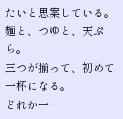たいと思案している。
麺と、つゆと、天ぷら。
三つが揃って、初めて一杯になる。
どれか一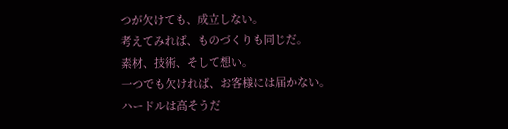つが欠けても、成立しない。
考えてみれば、ものづくりも同じだ。
素材、技術、そして想い。
一つでも欠ければ、お客様には届かない。
ハードルは高そうだ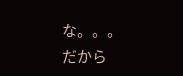な。。。
だから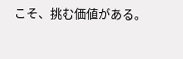こそ、挑む価値がある。